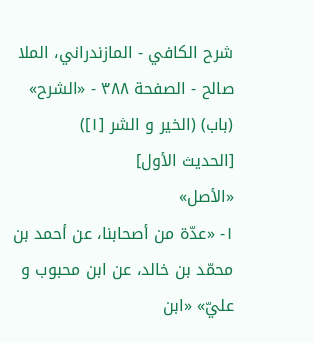شرح الكافي - المازندراني، الملا صالح - الصفحة ٣٨٨ - «الشرح»
(باب) (الخير و الشر [١])
[الحديث الأول]
«الأصل»
١- «عدّة من أصحابنا، عن أحمد بن محمّد بن خالد، عن ابن محبوب و عليّ» «ابن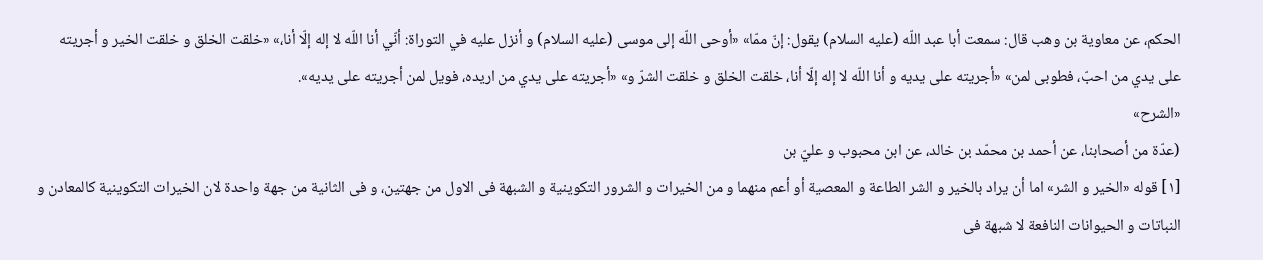الحكم، عن معاوية بن وهب قال: سمعت أبا عبد اللّه (عليه السلام) يقول: إنّ ممّا» «أوحى اللّه إلى موسى (عليه السلام) و أنزل عليه في التوراة: أنّي أنا اللّه لا إله إلّا أنا،» «خلقت الخلق و خلقت الخير و أجريته على يدي من احبّ، فطوبى لمن» «أجريته على يديه و أنا اللّه لا إله إلّا أنا، خلقت الخلق و خلقت الشرّ و» «أجريته على يدي من اريده، فويل لمن أجريته على يديه».
«الشرح»
(عدّة من أصحابنا، عن أحمد بن محمّد بن خالد، عن ابن محبوب و عليّ بن
[١] قوله «الخير و الشر» اما أن يراد بالخير و الشر الطاعة و المعصية أو أعم منهما و من الخيرات و الشرور التكوينية و الشبهة فى الاول من جهتين، و فى الثانية من جهة واحدة لان الخيرات التكوينية كالمعادن و النباتات و الحيوانات النافعة لا شبهة فى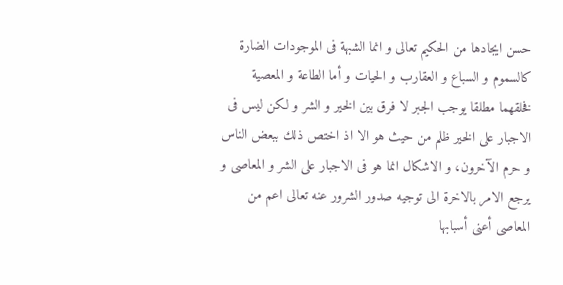حسن ايجادها من الحكيم تعالى و انما الشبهة فى الموجودات الضارة كالسموم و السباع و العقارب و الحيات و أما الطاعة و المعصية فخلقهما مطلقا يوجب الجبر لا فرق بين الخير و الشر و لكن ليس فى الاجبار على الخير ظلم من حيث هو الا اذ اختص ذلك ببعض الناس و حرم الآخرون، و الاشكال انما هو فى الاجبار على الشر و المعاصى و يرجع الامر بالاخرة الى توجيه صدور الشرور عنه تعالى اعم من المعاصى أعنى أسبابها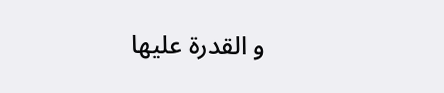و القدرة عليها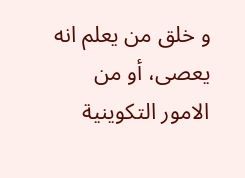و خلق من يعلم انه يعصى، أو من الامور التكوينية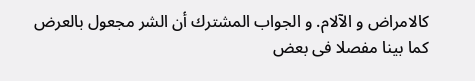كالامراض و الآلام. و الجواب المشترك أن الشر مجعول بالعرض كما بينا مفصلا فى بعض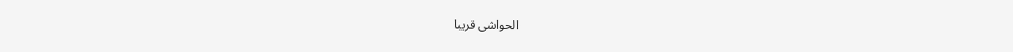الحواشى قريبا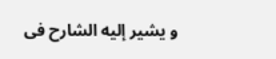و يشير إليه الشارح فى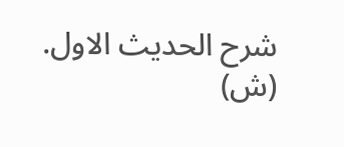شرح الحديث الاول. (ش)